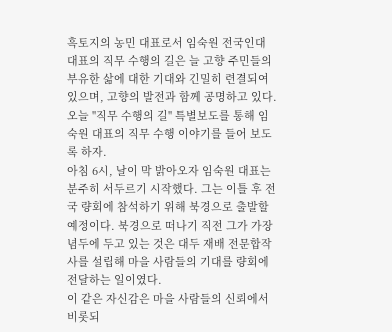흑토지의 농민 대표로서 임숙원 전국인대 대표의 직무 수행의 길은 늘 고향 주민들의 부유한 삶에 대한 기대와 긴밀히 련결되여 있으며, 고향의 발전과 함께 공명하고 있다. 오늘 "직무 수행의 길" 특별보도를 통해 임숙원 대표의 직무 수행 이야기를 들어 보도록 하자.
아침 6시, 날이 막 밝아오자 임숙원 대표는 분주히 서두르기 시작했다. 그는 이틀 후 전국 량회에 참석하기 위해 북경으로 출발할 예정이다. 북경으로 떠나기 직전 그가 가장 념두에 두고 있는 것은 대두 재배 전문합작사를 설립해 마을 사람들의 기대를 량회에 전달하는 일이였다.
이 같은 자신감은 마을 사람들의 신뢰에서 비롯되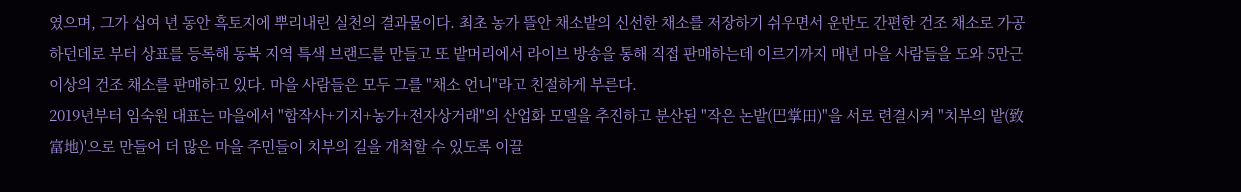였으며, 그가 십여 년 동안 흑토지에 뿌리내린 실천의 결과물이다. 최초 농가 뜰안 채소밭의 신선한 채소를 저장하기 쉬우면서 운반도 간편한 건조 채소로 가공하던데로 부터 상표를 등록해 동북 지역 특색 브랜드를 만들고 또 밭머리에서 라이브 방송을 통해 직접 판매하는데 이르기까지 매년 마을 사람들을 도와 5만근 이상의 건조 채소를 판매하고 있다. 마을 사람들은 모두 그를 "채소 언니"라고 친절하게 부른다.
2019년부터 임숙원 대표는 마을에서 "합작사+기지+농가+전자상거래"의 산업화 모델을 추진하고 분산된 "작은 논밭(巴掌田)"을 서로 련결시켜 "치부의 밭(致富地)'으로 만들어 더 많은 마을 주민들이 치부의 길을 개척할 수 있도록 이끌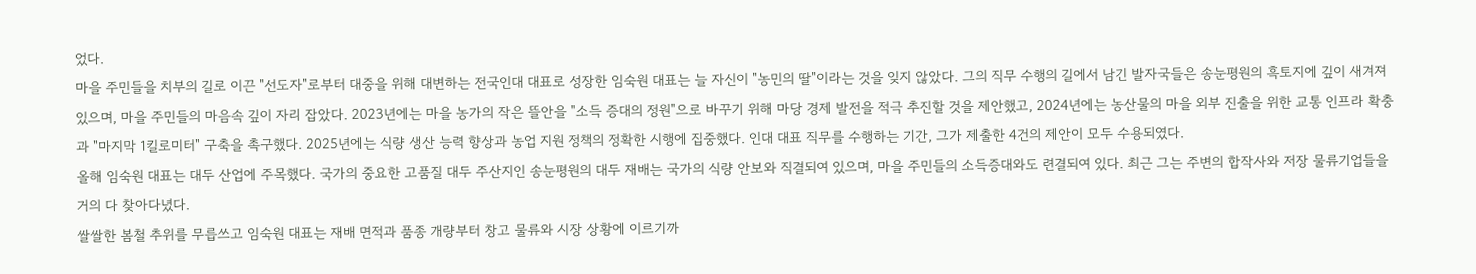었다.
마을 주민들을 치부의 길로 이끈 "선도자"로부터 대중을 위해 대변하는 전국인대 대표로 성장한 임숙원 대표는 늘 자신이 "농민의 딸"이라는 것을 잊지 않았다. 그의 직무 수행의 길에서 남긴 발자국들은 송눈평원의 흑토지에 깊이 새겨져 있으며, 마을 주민들의 마음속 깊이 자리 잡았다. 2023년에는 마을 농가의 작은 뜰안을 "소득 증대의 정원"으로 바꾸기 위해 마당 경제 발전을 적극 추진할 것을 제안했고, 2024년에는 농산물의 마을 외부 진출을 위한 교통 인프라 확충과 "마지막 1킬로미터" 구축을 촉구했다. 2025년에는 식량 생산 능력 향상과 농업 지원 정책의 정확한 시행에 집중했다. 인대 대표 직무를 수행하는 기간, 그가 제출한 4건의 제안이 모두 수용되였다.
올해 임숙원 대표는 대두 산업에 주목했다. 국가의 중요한 고품질 대두 주산지인 송눈평원의 대두 재배는 국가의 식량 안보와 직결되여 있으며, 마을 주민들의 소득증대와도 련결되여 있다. 최근 그는 주변의 합작사와 저장 물류기업들을 거의 다 찾아다녔다.
쌀쌀한 봄철 추위를 무릅쓰고 임숙원 대표는 재배 면적과 품종 개량부터 창고 물류와 시장 상황에 이르기까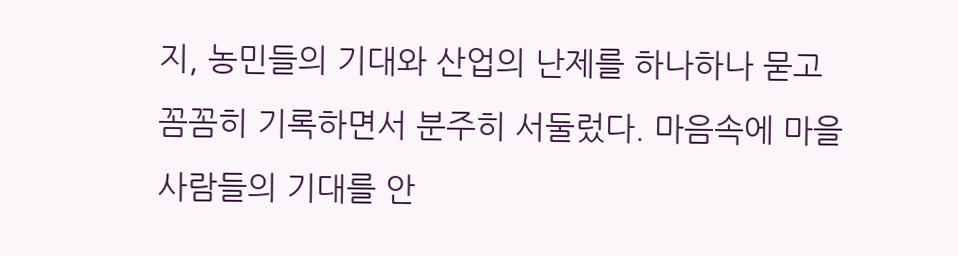지, 농민들의 기대와 산업의 난제를 하나하나 묻고 꼼꼼히 기록하면서 분주히 서둘렀다. 마음속에 마을 사람들의 기대를 안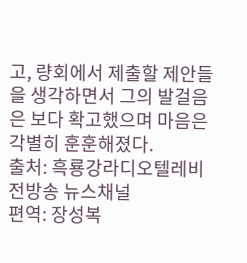고, 량회에서 제출할 제안들을 생각하면서 그의 발걸음은 보다 확고했으며 마음은 각별히 훈훈해졌다.
출처: 흑룡강라디오텔레비전방송 뉴스채널
편역: 장성복